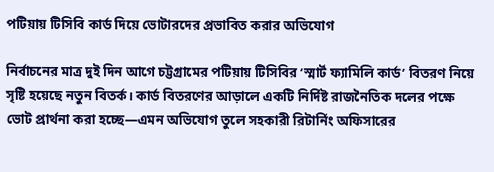পটিয়ায় টিসিবি কার্ড দিয়ে ভোটারদের প্রভাবিত করার অভিযোগ

নির্বাচনের মাত্র দুই দিন আগে চট্টগ্রামের পটিয়ায় টিসিবির ‘স্মার্ট ফ্যামিলি কার্ড’ বিতরণ নিয়ে সৃষ্টি হয়েছে নতুন বিতর্ক। কার্ড বিতরণের আড়ালে একটি নির্দিষ্ট রাজনৈতিক দলের পক্ষে ভোট প্রার্থনা করা হচ্ছে—এমন অভিযোগ তুলে সহকারী রিটার্নিং অফিসারের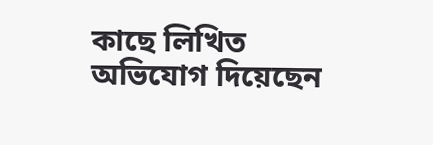কাছে লিখিত অভিযোগ দিয়েছেন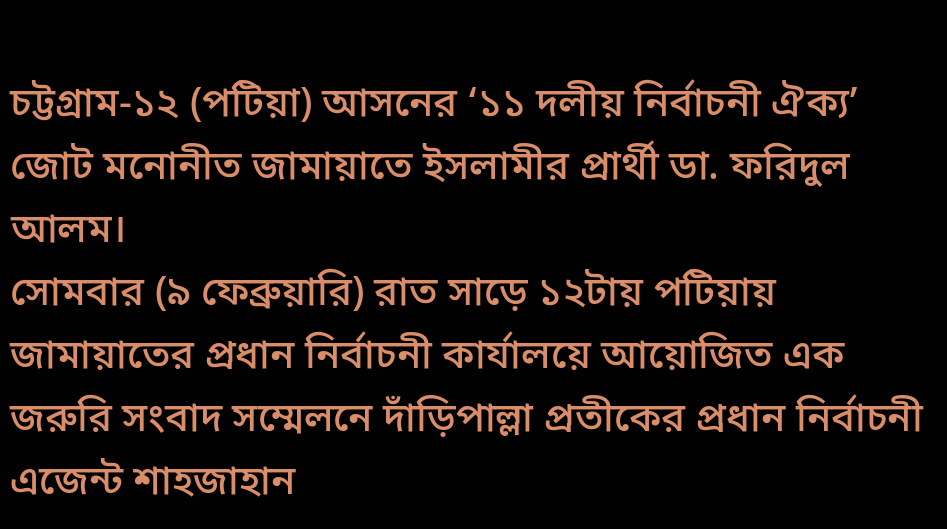চট্টগ্রাম-১২ (পটিয়া) আসনের ‘১১ দলীয় নির্বাচনী ঐক্য’ জোট মনোনীত জামায়াতে ইসলামীর প্রার্থী ডা. ফরিদুল আলম।
সোমবার (৯ ফেব্রুয়ারি) রাত সাড়ে ১২টায় পটিয়ায় জামায়াতের প্রধান নির্বাচনী কার্যালয়ে আয়োজিত এক জরুরি সংবাদ সম্মেলনে দাঁড়িপাল্লা প্রতীকের প্রধান নির্বাচনী এজেন্ট শাহজাহান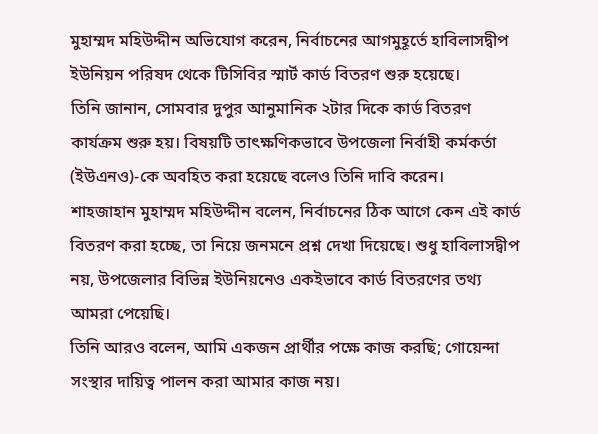মুহাম্মদ মহিউদ্দীন অভিযোগ করেন, নির্বাচনের আগমুহূর্তে হাবিলাসদ্বীপ ইউনিয়ন পরিষদ থেকে টিসিবির স্মার্ট কার্ড বিতরণ শুরু হয়েছে।
তিনি জানান, সোমবার দুপুর আনুমানিক ২টার দিকে কার্ড বিতরণ কার্যক্রম শুরু হয়। বিষয়টি তাৎক্ষণিকভাবে উপজেলা নির্বাহী কর্মকর্তা (ইউএনও)-কে অবহিত করা হয়েছে বলেও তিনি দাবি করেন।
শাহজাহান মুহাম্মদ মহিউদ্দীন বলেন, নির্বাচনের ঠিক আগে কেন এই কার্ড বিতরণ করা হচ্ছে, তা নিয়ে জনমনে প্রশ্ন দেখা দিয়েছে। শুধু হাবিলাসদ্বীপ নয়, উপজেলার বিভিন্ন ইউনিয়নেও একইভাবে কার্ড বিতরণের তথ্য আমরা পেয়েছি।
তিনি আরও বলেন, আমি একজন প্রার্থীর পক্ষে কাজ করছি; গোয়েন্দা সংস্থার দায়িত্ব পালন করা আমার কাজ নয়।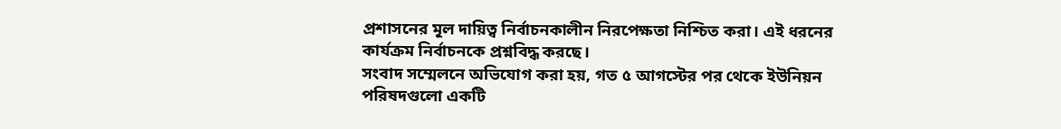প্রশাসনের মূল দায়িত্ব নির্বাচনকালীন নিরপেক্ষতা নিশ্চিত করা। এই ধরনের কার্যক্রম নির্বাচনকে প্রশ্নবিদ্ধ করছে।
সংবাদ সম্মেলনে অভিযোগ করা হয়, গত ৫ আগস্টের পর থেকে ইউনিয়ন পরিষদগুলো একটি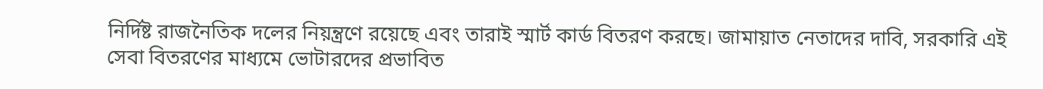নির্দিষ্ট রাজনৈতিক দলের নিয়ন্ত্রণে রয়েছে এবং তারাই স্মার্ট কার্ড বিতরণ করছে। জামায়াত নেতাদের দাবি, সরকারি এই সেবা বিতরণের মাধ্যমে ভোটারদের প্রভাবিত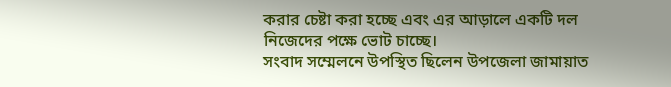করার চেষ্টা করা হচ্ছে এবং এর আড়ালে একটি দল নিজেদের পক্ষে ভোট চাচ্ছে।
সংবাদ সম্মেলনে উপস্থিত ছিলেন উপজেলা জামায়াত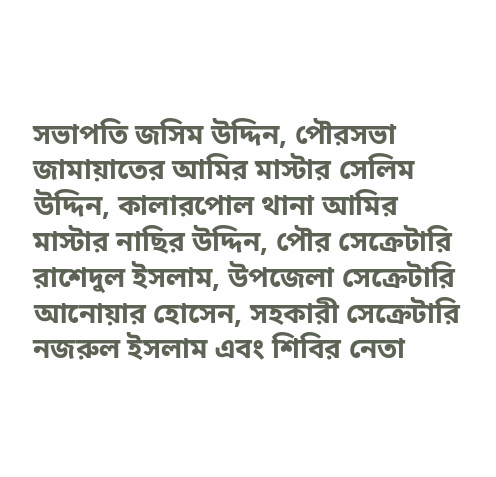সভাপতি জসিম উদ্দিন, পৌরসভা জামায়াতের আমির মাস্টার সেলিম উদ্দিন, কালারপোল থানা আমির মাস্টার নাছির উদ্দিন, পৌর সেক্রেটারি রাশেদুল ইসলাম, উপজেলা সেক্রেটারি আনোয়ার হোসেন, সহকারী সেক্রেটারি নজরুল ইসলাম এবং শিবির নেতা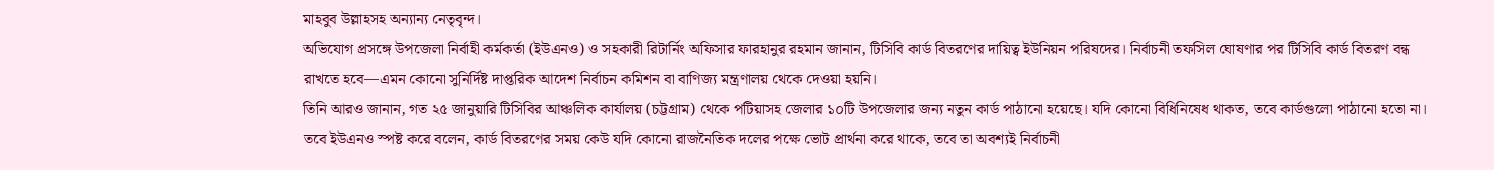মাহবুব উল্লাহসহ অন্যান্য নেতৃবৃন্দ।
অভিযোগ প্রসঙ্গে উপজেলা নির্বাহী কর্মকর্তা (ইউএনও) ও সহকারী রিটার্নিং অফিসার ফারহানুর রহমান জানান, টিসিবি কার্ড বিতরণের দায়িত্ব ইউনিয়ন পরিষদের। নির্বাচনী তফসিল ঘোষণার পর টিসিবি কার্ড বিতরণ বন্ধ রাখতে হবে—এমন কোনো সুনির্দিষ্ট দাপ্তরিক আদেশ নির্বাচন কমিশন বা বাণিজ্য মন্ত্রণালয় থেকে দেওয়া হয়নি।
তিনি আরও জানান, গত ২৫ জানুয়ারি টিসিবির আঞ্চলিক কার্যালয় (চট্টগ্রাম) থেকে পটিয়াসহ জেলার ১০টি উপজেলার জন্য নতুন কার্ড পাঠানো হয়েছে। যদি কোনো বিধিনিষেধ থাকত, তবে কার্ডগুলো পাঠানো হতো না।
তবে ইউএনও স্পষ্ট করে বলেন, কার্ড বিতরণের সময় কেউ যদি কোনো রাজনৈতিক দলের পক্ষে ভোট প্রার্থনা করে থাকে, তবে তা অবশ্যই নির্বাচনী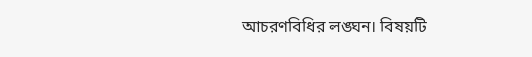আচরণবিধির লঙ্ঘন। বিষয়টি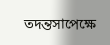তদন্তসাপেক্ষে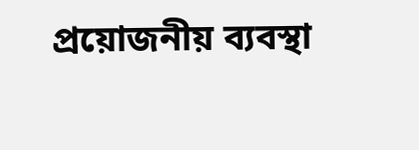প্রয়োজনীয় ব্যবস্থা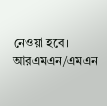নেওয়া হবে।
আরএমএন/এমএন